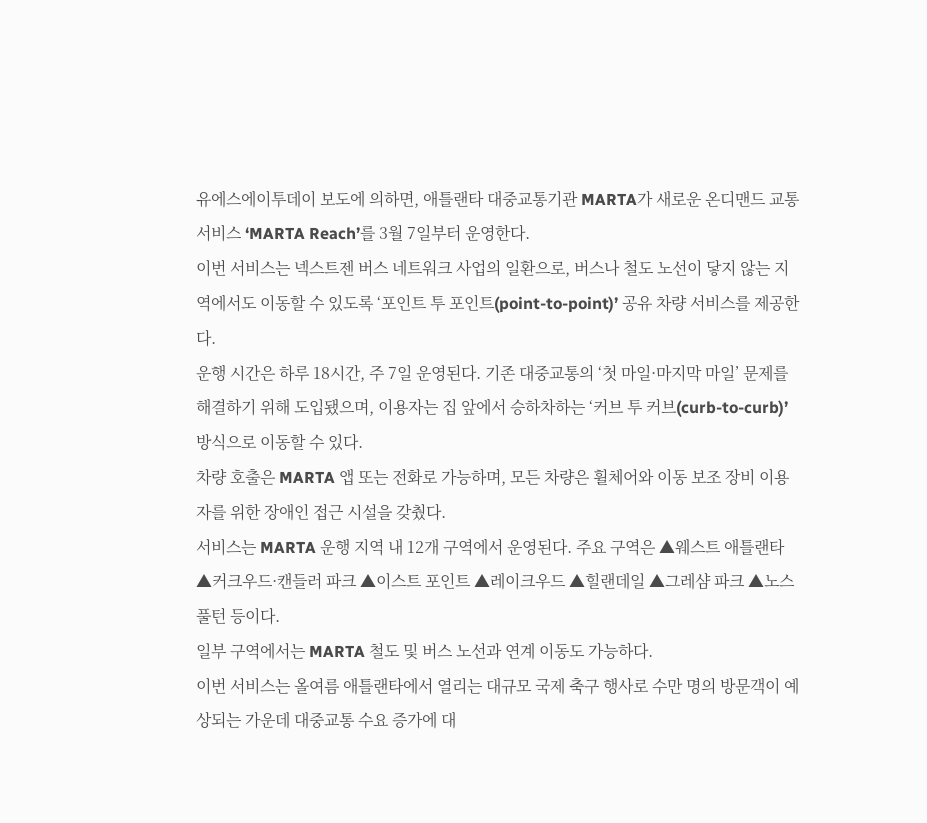유에스에이투데이 보도에 의하면, 애틀랜타 대중교통기관 MARTA가 새로운 온디맨드 교통 서비스 ‘MARTA Reach’를 3월 7일부터 운영한다.
이번 서비스는 넥스트젠 버스 네트워크 사업의 일환으로, 버스나 철도 노선이 닿지 않는 지역에서도 이동할 수 있도록 ‘포인트 투 포인트(point-to-point)’ 공유 차량 서비스를 제공한다.
운행 시간은 하루 18시간, 주 7일 운영된다. 기존 대중교통의 ‘첫 마일·마지막 마일’ 문제를 해결하기 위해 도입됐으며, 이용자는 집 앞에서 승하차하는 ‘커브 투 커브(curb-to-curb)’ 방식으로 이동할 수 있다.
차량 호출은 MARTA 앱 또는 전화로 가능하며, 모든 차량은 휠체어와 이동 보조 장비 이용자를 위한 장애인 접근 시설을 갖췄다.
서비스는 MARTA 운행 지역 내 12개 구역에서 운영된다. 주요 구역은 ▲웨스트 애틀랜타 ▲커크우드·캔들러 파크 ▲이스트 포인트 ▲레이크우드 ▲힐랜데일 ▲그레샴 파크 ▲노스 풀턴 등이다.
일부 구역에서는 MARTA 철도 및 버스 노선과 연계 이동도 가능하다.
이번 서비스는 올여름 애틀랜타에서 열리는 대규모 국제 축구 행사로 수만 명의 방문객이 예상되는 가운데 대중교통 수요 증가에 대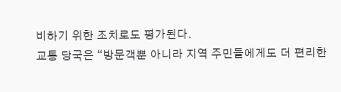비하기 위한 조치로도 평가된다.
교통 당국은 “방문객뿐 아니라 지역 주민들에게도 더 편리한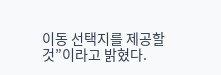이동 선택지를 제공할 것”이라고 밝혔다.